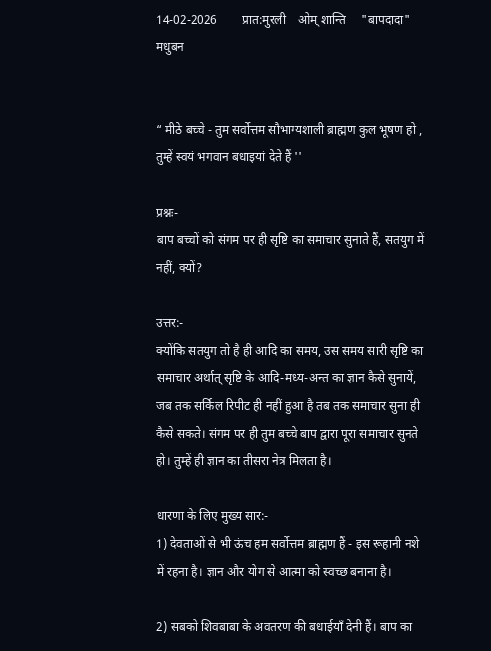14-02-2026        प्रात:मुरली    ओम् शान्ति     "बापदादा"        मधुबन


“ मीठे बच्चे - तुम सर्वोत्तम सौभाग्यशाली ब्राह्मण कुल भूषण हो , तुम्हें स्वयं भगवान बधाइयां देते हैं ''

प्रश्नः-
बाप बच्चों को संगम पर ही सृष्टि का समाचार सुनाते हैं, सतयुग में नहीं, क्यों?

उत्तर:-
क्योंकि सतयुग तो है ही आदि का समय, उस समय सारी सृष्टि का समाचार अर्थात् सृष्टि के आदि-मध्य-अन्त का ज्ञान कैसे सुनायें, जब तक सर्किल रिपीट ही नहीं हुआ है तब तक समाचार सुना ही कैसे सकते। संगम पर ही तुम बच्चे बाप द्वारा पूरा समाचार सुनते हो। तुम्हें ही ज्ञान का तीसरा नेत्र मिलता है।

धारणा के लिए मुख्य सार:-
1) देवताओं से भी ऊंच हम सर्वोत्तम ब्राह्मण हैं - इस रूहानी नशे में रहना है। ज्ञान और योग से आत्मा को स्वच्छ बनाना है।

2) सबको शिवबाबा के अवतरण की बधाईयाँ देनी हैं। बाप का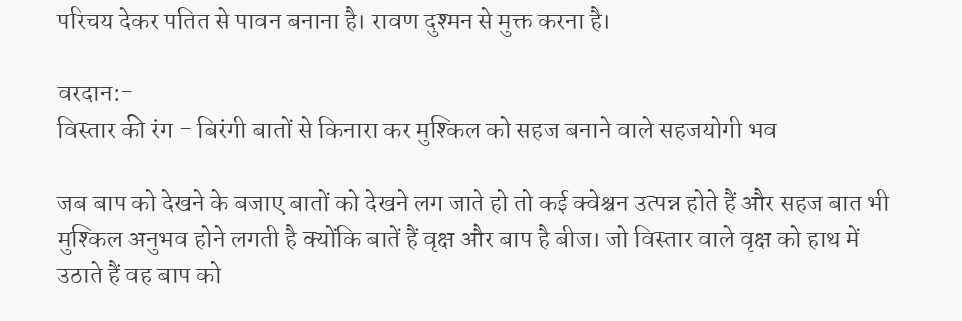परिचय देकर पतित से पावन बनाना है। रावण दुश्मन से मुक्त करना है।

वरदान:-
विस्तार की रंग - बिरंगी बातों से किनारा कर मुश्किल को सहज बनाने वाले सहजयोगी भव

जब बाप को देखने के बजाए बातों को देखने लग जाते हो तो कई क्वेश्चन उत्पन्न होते हैं और सहज बात भी मुश्किल अनुभव होने लगती है क्योंकि बातें हैं वृक्ष और बाप है बीज। जो विस्तार वाले वृक्ष को हाथ में उठाते हैं वह बाप को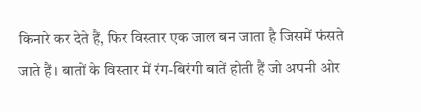किनारे कर देते हैं, फिर विस्तार एक जाल बन जाता है जिसमें फंसते जाते हैं। बातों के विस्तार में रंग-बिरंगी बातें होती हैं जो अपनी ओर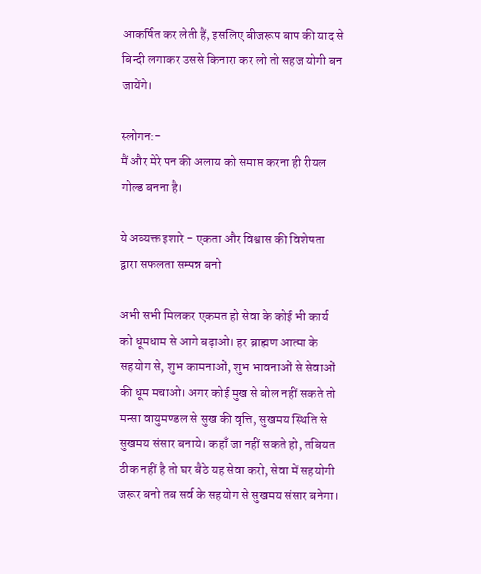आकर्षित कर लेती हैं, इसलिए बीजरूप बाप की याद से बिन्दी लगाकर उससे किनारा कर लो तो सहज योगी बन जायेंगे।

स्लोगन:-
मैं और मेरे पन की अलाय को समाप्त करना ही रीयल गोल्ड बनना है।

ये अव्यक्त इशारे - एकता और विश्वास की विशेषता द्वारा सफलता सम्पन्न बनो

अभी सभी मिलकर एकमत हो सेवा के कोई भी कार्य को धूमधाम से आगे बढ़ाओ। हर ब्राह्मण आत्मा के सहयोग से, शुभ कामनाओं, शुभ भावनाओं से सेवाओं की धूम मचाओ। अगर कोई मुख से बोल नहीं सकते तो मन्सा वायुमण्डल से सुख की वृत्ति, सुखमय स्थिति से सुखमय संसार बनाये। कहाँ जा नहीं सकते हो, तबियत ठीक नहीं है तो घर बैठे यह सेवा करो, सेवा में सहयोगी जरूर बनो तब सर्व के सहयोग से सुखमय संसार बनेगा।